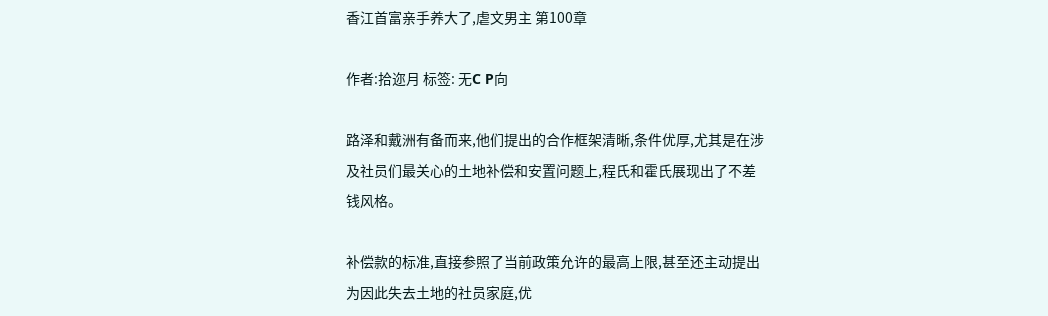香江首富亲手养大了,虐文男主 第100章

作者:拾迩月 标签: 无C P向

路泽和戴洲有备而来,他们提出的合作框架清晰,条件优厚,尤其是在涉及社员们最关心的土地补偿和安置问题上,程氏和霍氏展现出了不差钱风格。

补偿款的标准,直接参照了当前政策允许的最高上限,甚至还主动提出为因此失去土地的社员家庭,优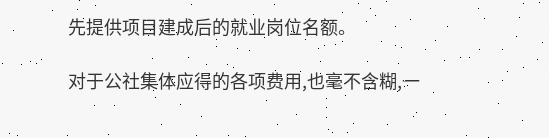先提供项目建成后的就业岗位名额。

对于公社集体应得的各项费用,也毫不含糊,一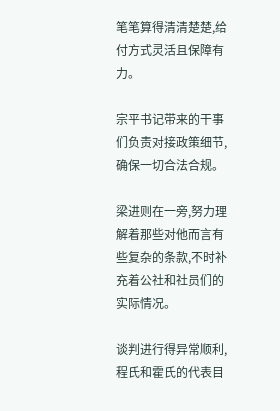笔笔算得清清楚楚,给付方式灵活且保障有力。

宗平书记带来的干事们负责对接政策细节,确保一切合法合规。

梁进则在一旁,努力理解着那些对他而言有些复杂的条款,不时补充着公社和社员们的实际情况。

谈判进行得异常顺利,程氏和霍氏的代表目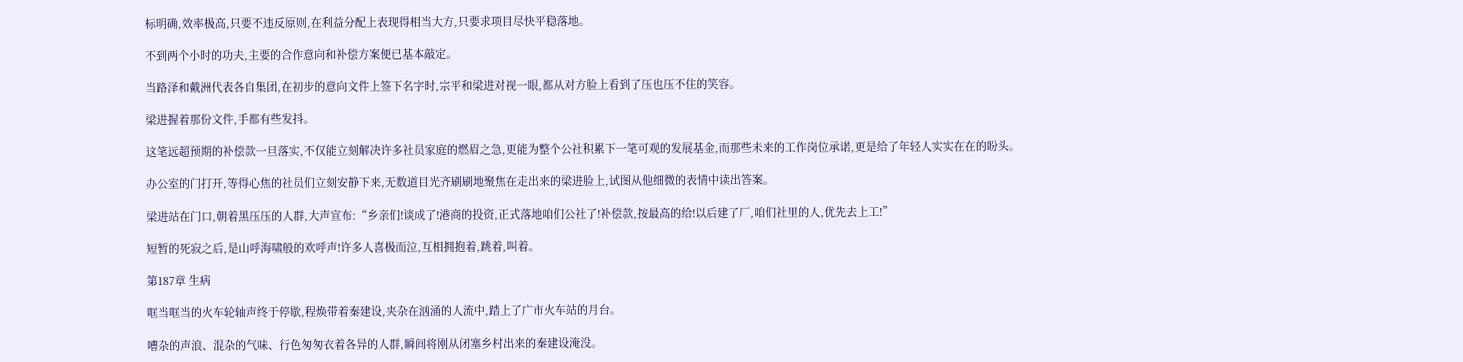标明确,效率极高,只要不违反原则,在利益分配上表现得相当大方,只要求项目尽快平稳落地。

不到两个小时的功夫,主要的合作意向和补偿方案便已基本敲定。

当路泽和戴洲代表各自集团,在初步的意向文件上签下名字时,宗平和梁进对视一眼,都从对方脸上看到了压也压不住的笑容。

梁进握着那份文件,手都有些发抖。

这笔远超预期的补偿款一旦落实,不仅能立刻解决许多社员家庭的燃眉之急,更能为整个公社积累下一笔可观的发展基金,而那些未来的工作岗位承诺,更是给了年轻人实实在在的盼头。

办公室的门打开,等得心焦的社员们立刻安静下来,无数道目光齐刷刷地聚焦在走出来的梁进脸上,试图从他细微的表情中读出答案。

梁进站在门口,朝着黑压压的人群,大声宣布:“乡亲们!谈成了!港商的投资,正式落地咱们公社了!补偿款,按最高的给!以后建了厂,咱们社里的人,优先去上工!”

短暂的死寂之后,是山呼海啸般的欢呼声!许多人喜极而泣,互相拥抱着,跳着,叫着。

第187章 生病

哐当哐当的火车轮轴声终于停歇,程焕带着秦建设,夹杂在汹涌的人流中,踏上了广市火车站的月台。

嘈杂的声浪、混杂的气味、行色匆匆衣着各异的人群,瞬间将刚从闭塞乡村出来的秦建设淹没。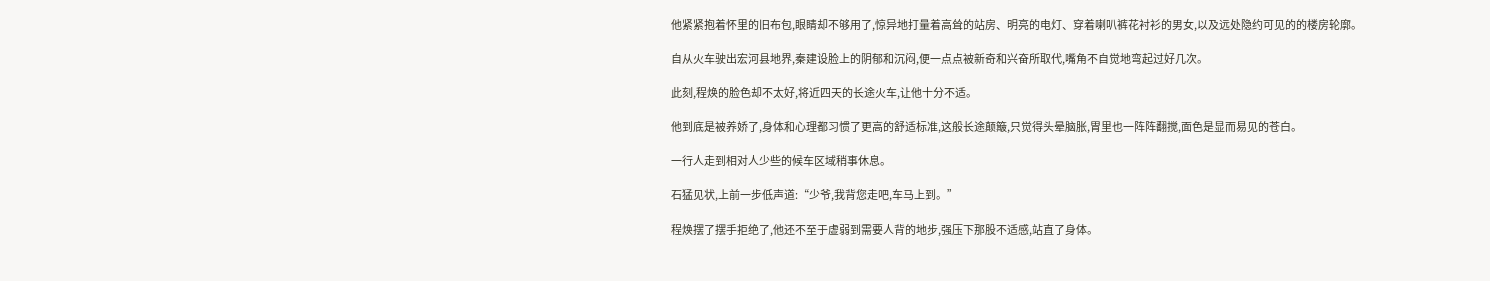他紧紧抱着怀里的旧布包,眼睛却不够用了,惊异地打量着高耸的站房、明亮的电灯、穿着喇叭裤花衬衫的男女,以及远处隐约可见的的楼房轮廓。

自从火车驶出宏河县地界,秦建设脸上的阴郁和沉闷,便一点点被新奇和兴奋所取代,嘴角不自觉地弯起过好几次。

此刻,程焕的脸色却不太好,将近四天的长途火车,让他十分不适。

他到底是被养娇了,身体和心理都习惯了更高的舒适标准,这般长途颠簸,只觉得头晕脑胀,胃里也一阵阵翻搅,面色是显而易见的苍白。

一行人走到相对人少些的候车区域稍事休息。

石猛见状,上前一步低声道:“少爷,我背您走吧,车马上到。”

程焕摆了摆手拒绝了,他还不至于虚弱到需要人背的地步,强压下那股不适感,站直了身体。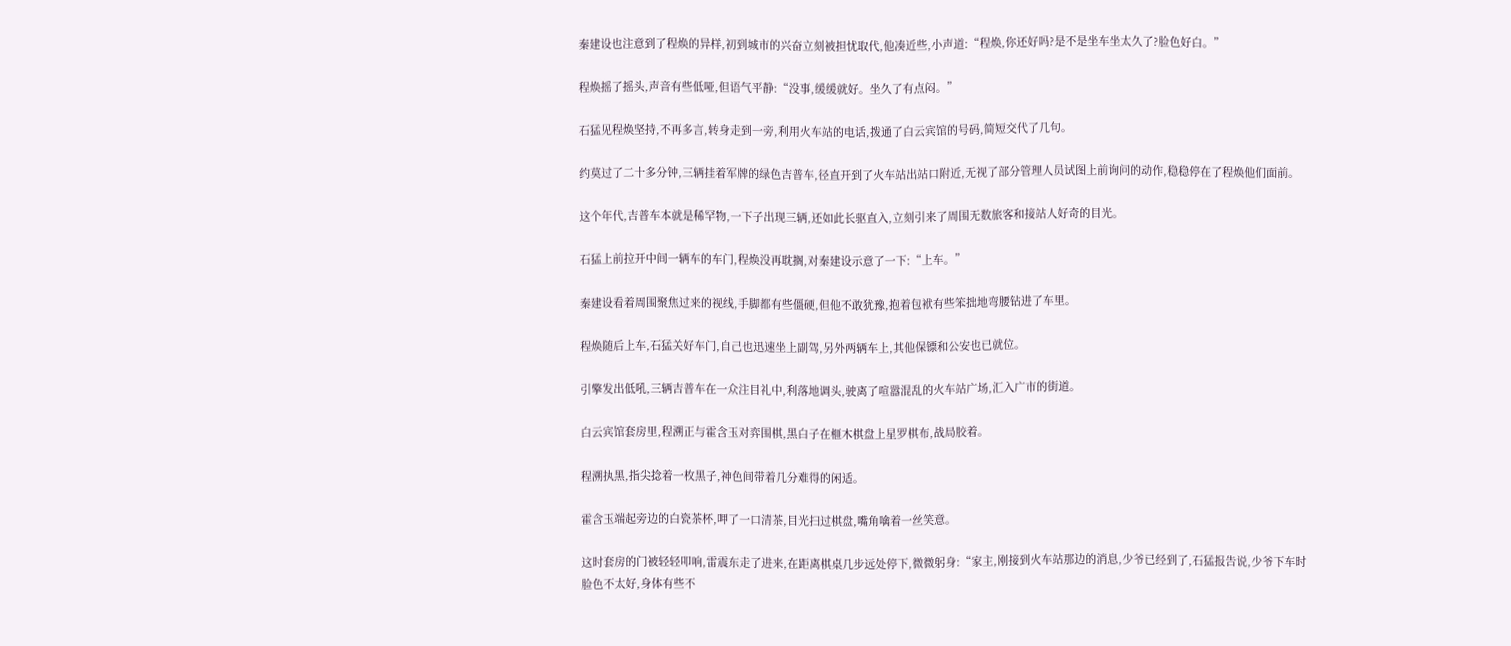秦建设也注意到了程焕的异样,初到城市的兴奋立刻被担忧取代,他凑近些,小声道:“程焕,你还好吗?是不是坐车坐太久了?脸色好白。”

程焕摇了摇头,声音有些低哑,但语气平静:“没事,缓缓就好。坐久了有点闷。”

石猛见程焕坚持,不再多言,转身走到一旁,利用火车站的电话,拨通了白云宾馆的号码,简短交代了几句。

约莫过了二十多分钟,三辆挂着军牌的绿色吉普车,径直开到了火车站出站口附近,无视了部分管理人员试图上前询问的动作,稳稳停在了程焕他们面前。

这个年代,吉普车本就是稀罕物,一下子出现三辆,还如此长驱直入,立刻引来了周围无数旅客和接站人好奇的目光。

石猛上前拉开中间一辆车的车门,程焕没再耽搁,对秦建设示意了一下:“上车。”

秦建设看着周围聚焦过来的视线,手脚都有些僵硬,但他不敢犹豫,抱着包袱有些笨拙地弯腰钻进了车里。

程焕随后上车,石猛关好车门,自己也迅速坐上副驾,另外两辆车上,其他保镖和公安也已就位。

引擎发出低吼,三辆吉普车在一众注目礼中,利落地调头,驶离了喧嚣混乱的火车站广场,汇入广市的街道。

白云宾馆套房里,程溯正与霍含玉对弈围棋,黑白子在榧木棋盘上星罗棋布,战局胶着。

程溯执黑,指尖捻着一枚黑子,神色间带着几分难得的闲适。

霍含玉端起旁边的白瓷茶杯,呷了一口清茶,目光扫过棋盘,嘴角噙着一丝笑意。

这时套房的门被轻轻叩响,雷震东走了进来,在距离棋桌几步远处停下,微微躬身:“家主,刚接到火车站那边的消息,少爷已经到了,石猛报告说,少爷下车时脸色不太好,身体有些不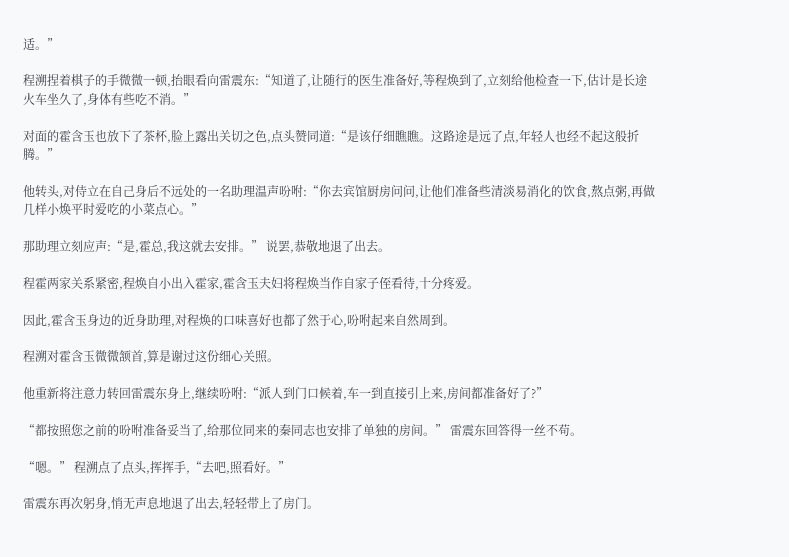适。”

程溯捏着棋子的手微微一顿,抬眼看向雷震东:“知道了,让随行的医生准备好,等程焕到了,立刻给他检查一下,估计是长途火车坐久了,身体有些吃不消。”

对面的霍含玉也放下了茶杯,脸上露出关切之色,点头赞同道:“是该仔细瞧瞧。这路途是远了点,年轻人也经不起这般折腾。”

他转头,对侍立在自己身后不远处的一名助理温声吩咐:“你去宾馆厨房问问,让他们准备些清淡易消化的饮食,熬点粥,再做几样小焕平时爱吃的小菜点心。”

那助理立刻应声:“是,霍总,我这就去安排。” 说罢,恭敬地退了出去。

程霍两家关系紧密,程焕自小出入霍家,霍含玉夫妇将程焕当作自家子侄看待,十分疼爱。

因此,霍含玉身边的近身助理,对程焕的口味喜好也都了然于心,吩咐起来自然周到。

程溯对霍含玉微微颔首,算是谢过这份细心关照。

他重新将注意力转回雷震东身上,继续吩咐:“派人到门口候着,车一到直接引上来,房间都准备好了?”

“都按照您之前的吩咐准备妥当了,给那位同来的秦同志也安排了单独的房间。” 雷震东回答得一丝不苟。

“嗯。” 程溯点了点头,挥挥手,“去吧,照看好。”

雷震东再次躬身,悄无声息地退了出去,轻轻带上了房门。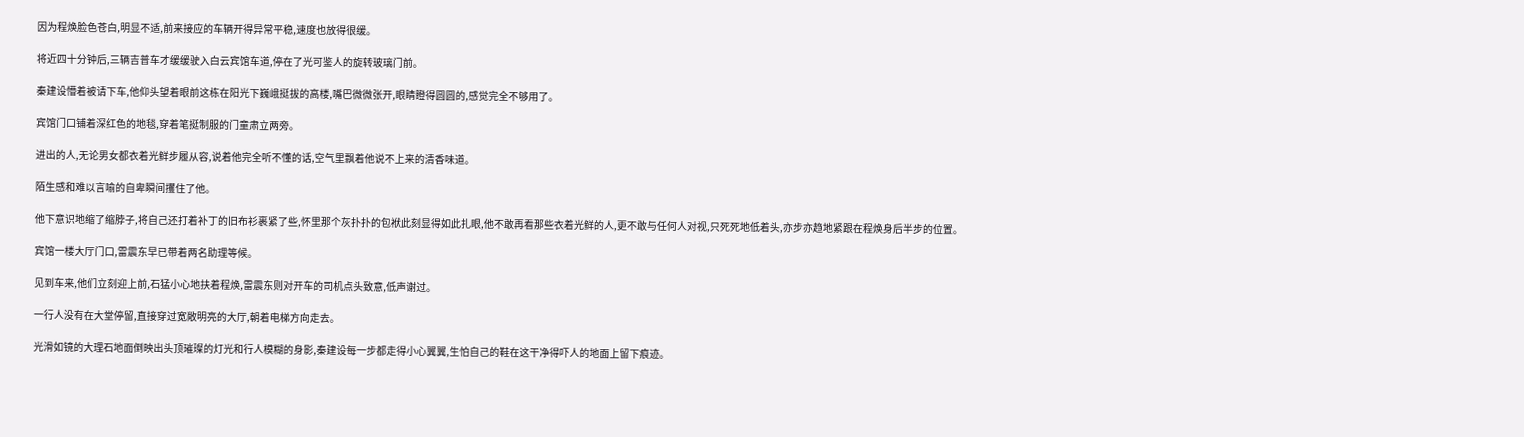因为程焕脸色苍白,明显不适,前来接应的车辆开得异常平稳,速度也放得很缓。

将近四十分钟后,三辆吉普车才缓缓驶入白云宾馆车道,停在了光可鉴人的旋转玻璃门前。

秦建设懵着被请下车,他仰头望着眼前这栋在阳光下巍峨挺拔的高楼,嘴巴微微张开,眼睛瞪得圆圆的,感觉完全不够用了。

宾馆门口铺着深红色的地毯,穿着笔挺制服的门童肃立两旁。

进出的人,无论男女都衣着光鲜步履从容,说着他完全听不懂的话,空气里飘着他说不上来的清香味道。

陌生感和难以言喻的自卑瞬间攫住了他。

他下意识地缩了缩脖子,将自己还打着补丁的旧布衫裹紧了些,怀里那个灰扑扑的包袱此刻显得如此扎眼,他不敢再看那些衣着光鲜的人,更不敢与任何人对视,只死死地低着头,亦步亦趋地紧跟在程焕身后半步的位置。

宾馆一楼大厅门口,雷震东早已带着两名助理等候。

见到车来,他们立刻迎上前,石猛小心地扶着程焕,雷震东则对开车的司机点头致意,低声谢过。

一行人没有在大堂停留,直接穿过宽敞明亮的大厅,朝着电梯方向走去。

光滑如镜的大理石地面倒映出头顶璀璨的灯光和行人模糊的身影,秦建设每一步都走得小心翼翼,生怕自己的鞋在这干净得吓人的地面上留下痕迹。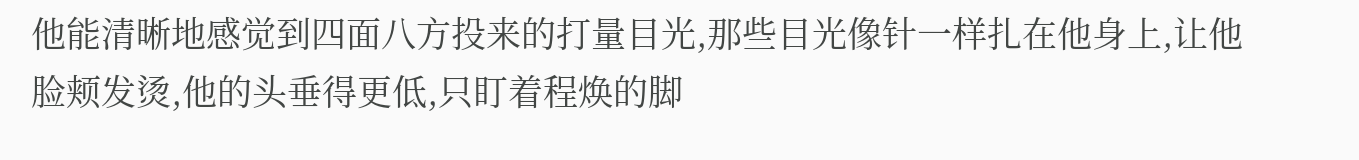他能清晰地感觉到四面八方投来的打量目光,那些目光像针一样扎在他身上,让他脸颊发烫,他的头垂得更低,只盯着程焕的脚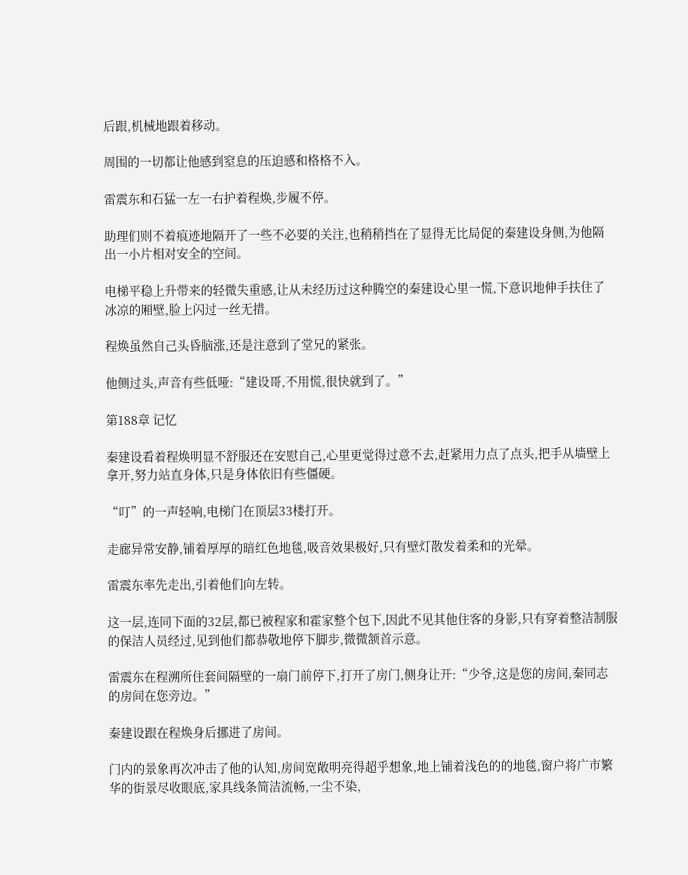后跟,机械地跟着移动。

周围的一切都让他感到窒息的压迫感和格格不入。

雷震东和石猛一左一右护着程焕,步履不停。

助理们则不着痕迹地隔开了一些不必要的关注,也稍稍挡在了显得无比局促的秦建设身侧,为他隔出一小片相对安全的空间。

电梯平稳上升带来的轻微失重感,让从未经历过这种腾空的秦建设心里一慌,下意识地伸手扶住了冰凉的厢壁,脸上闪过一丝无措。

程焕虽然自己头昏脑涨,还是注意到了堂兄的紧张。

他侧过头,声音有些低哑:“建设哥,不用慌,很快就到了。”

第188章 记忆

秦建设看着程焕明显不舒服还在安慰自己,心里更觉得过意不去,赶紧用力点了点头,把手从墙壁上拿开,努力站直身体,只是身体依旧有些僵硬。

“叮”的一声轻响,电梯门在顶层33楼打开。

走廊异常安静,铺着厚厚的暗红色地毯,吸音效果极好,只有壁灯散发着柔和的光晕。

雷震东率先走出,引着他们向左转。

这一层,连同下面的32层,都已被程家和霍家整个包下,因此不见其他住客的身影,只有穿着整洁制服的保洁人员经过,见到他们都恭敬地停下脚步,微微颔首示意。

雷震东在程溯所住套间隔壁的一扇门前停下,打开了房门,侧身让开:“少爷,这是您的房间,秦同志的房间在您旁边。”

秦建设跟在程焕身后挪进了房间。

门内的景象再次冲击了他的认知,房间宽敞明亮得超乎想象,地上铺着浅色的的地毯,窗户将广市繁华的街景尽收眼底,家具线条简洁流畅,一尘不染,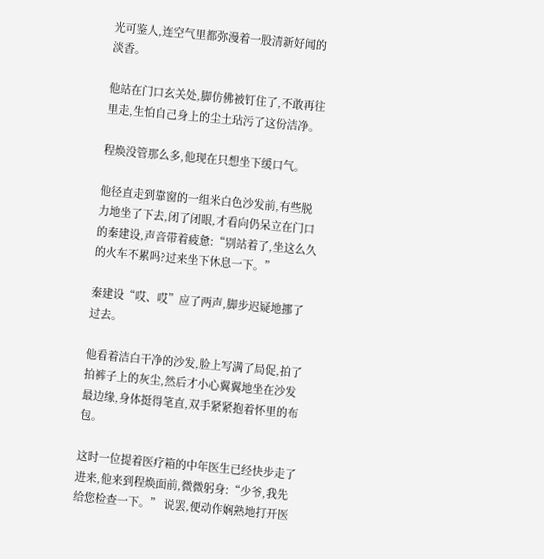光可鉴人,连空气里都弥漫着一股清新好闻的淡香。

他站在门口玄关处,脚仿佛被钉住了,不敢再往里走,生怕自己身上的尘土玷污了这份洁净。

程焕没管那么多,他现在只想坐下缓口气。

他径直走到靠窗的一组米白色沙发前,有些脱力地坐了下去,闭了闭眼,才看向仍呆立在门口的秦建设,声音带着疲惫:“别站着了,坐这么久的火车不累吗?过来坐下休息一下。”

秦建设“哎、哎”应了两声,脚步迟疑地挪了过去。

他看着洁白干净的沙发,脸上写满了局促,拍了拍裤子上的灰尘,然后才小心翼翼地坐在沙发最边缘,身体挺得笔直,双手紧紧抱着怀里的布包。

这时一位提着医疗箱的中年医生已经快步走了进来,他来到程焕面前,微微躬身:“少爷,我先给您检查一下。” 说罢,便动作娴熟地打开医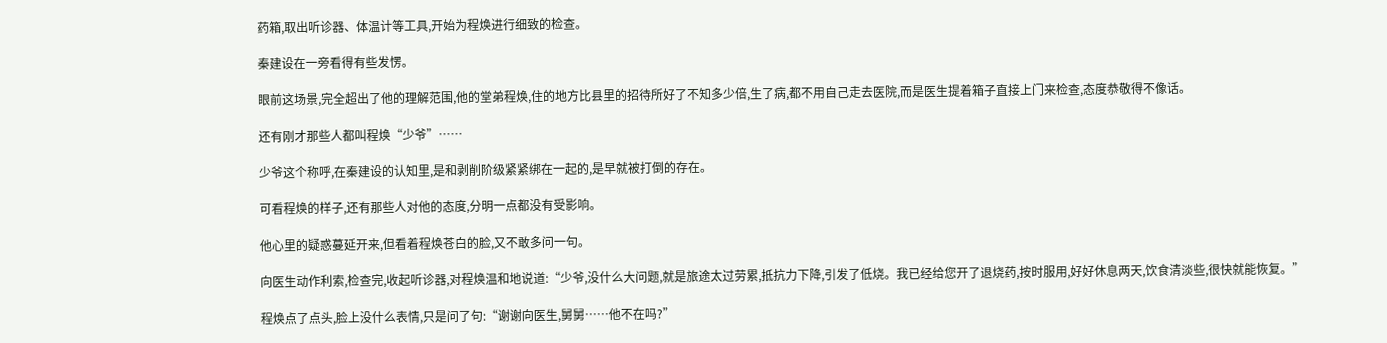药箱,取出听诊器、体温计等工具,开始为程焕进行细致的检查。

秦建设在一旁看得有些发愣。

眼前这场景,完全超出了他的理解范围,他的堂弟程焕,住的地方比县里的招待所好了不知多少倍,生了病,都不用自己走去医院,而是医生提着箱子直接上门来检查,态度恭敬得不像话。

还有刚才那些人都叫程焕“少爷”……

少爷这个称呼,在秦建设的认知里,是和剥削阶级紧紧绑在一起的,是早就被打倒的存在。

可看程焕的样子,还有那些人对他的态度,分明一点都没有受影响。

他心里的疑惑蔓延开来,但看着程焕苍白的脸,又不敢多问一句。

向医生动作利索,检查完,收起听诊器,对程焕温和地说道:“少爷,没什么大问题,就是旅途太过劳累,抵抗力下降,引发了低烧。我已经给您开了退烧药,按时服用,好好休息两天,饮食清淡些,很快就能恢复。”

程焕点了点头,脸上没什么表情,只是问了句:“谢谢向医生,舅舅……他不在吗?”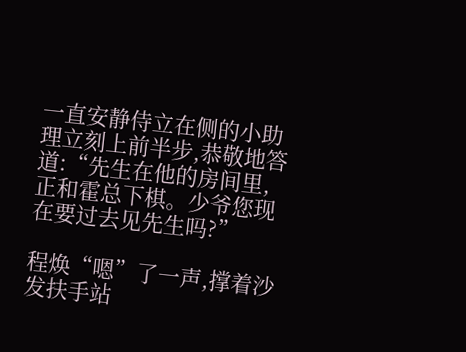一直安静侍立在侧的小助理立刻上前半步,恭敬地答道:“先生在他的房间里,正和霍总下棋。少爷您现在要过去见先生吗?”

程焕“嗯”了一声,撑着沙发扶手站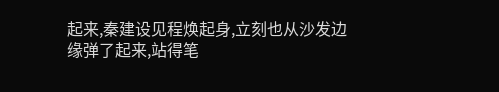起来,秦建设见程焕起身,立刻也从沙发边缘弹了起来,站得笔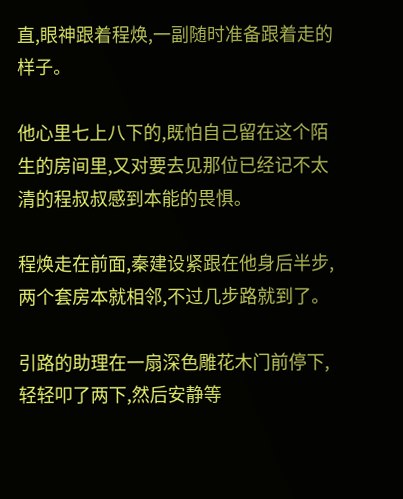直,眼神跟着程焕,一副随时准备跟着走的样子。

他心里七上八下的,既怕自己留在这个陌生的房间里,又对要去见那位已经记不太清的程叔叔感到本能的畏惧。

程焕走在前面,秦建设紧跟在他身后半步,两个套房本就相邻,不过几步路就到了。

引路的助理在一扇深色雕花木门前停下,轻轻叩了两下,然后安静等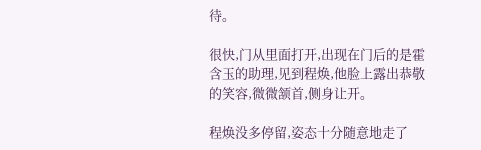待。

很快,门从里面打开,出现在门后的是霍含玉的助理,见到程焕,他脸上露出恭敬的笑容,微微颔首,侧身让开。

程焕没多停留,姿态十分随意地走了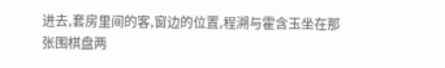进去,套房里间的客,窗边的位置,程溯与霍含玉坐在那张围棋盘两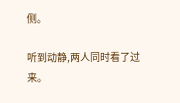侧。

听到动静,两人同时看了过来。